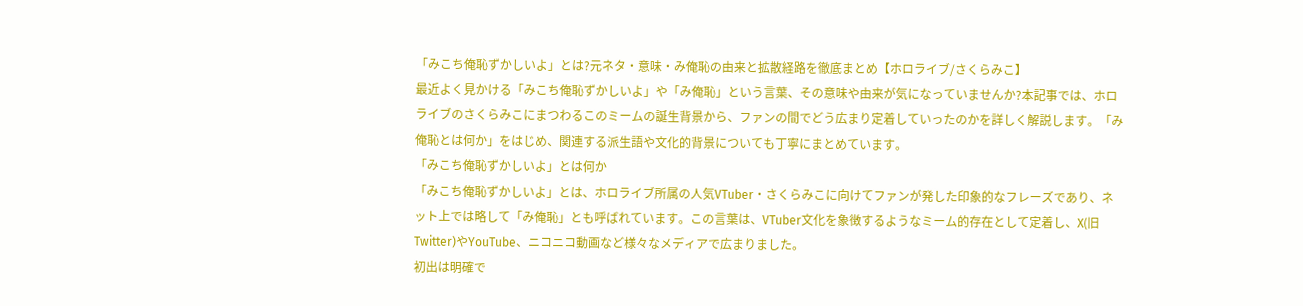「みこち俺恥ずかしいよ」とは?元ネタ・意味・み俺恥の由来と拡散経路を徹底まとめ【ホロライブ/さくらみこ】
最近よく見かける「みこち俺恥ずかしいよ」や「み俺恥」という言葉、その意味や由来が気になっていませんか?本記事では、ホロライブのさくらみこにまつわるこのミームの誕生背景から、ファンの間でどう広まり定着していったのかを詳しく解説します。「み俺恥とは何か」をはじめ、関連する派生語や文化的背景についても丁寧にまとめています。
「みこち俺恥ずかしいよ」とは何か
「みこち俺恥ずかしいよ」とは、ホロライブ所属の人気VTuber・さくらみこに向けてファンが発した印象的なフレーズであり、ネット上では略して「み俺恥」とも呼ばれています。この言葉は、VTuber文化を象徴するようなミーム的存在として定着し、X(旧Twitter)やYouTube、ニコニコ動画など様々なメディアで広まりました。
初出は明確で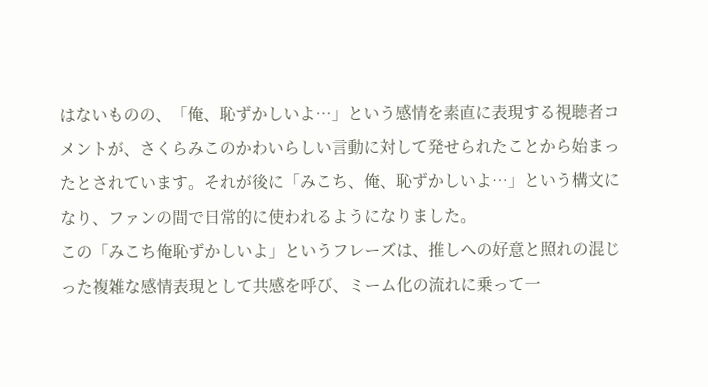はないものの、「俺、恥ずかしいよ…」という感情を素直に表現する視聴者コメントが、さくらみこのかわいらしい言動に対して発せられたことから始まったとされています。それが後に「みこち、俺、恥ずかしいよ…」という構文になり、ファンの間で日常的に使われるようになりました。
この「みこち俺恥ずかしいよ」というフレーズは、推しへの好意と照れの混じった複雑な感情表現として共感を呼び、ミーム化の流れに乗って一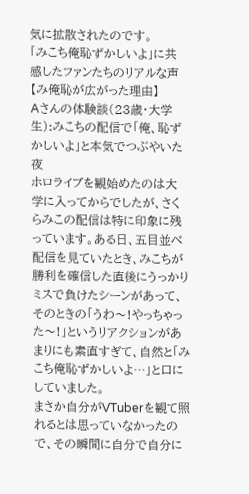気に拡散されたのです。
「みこち俺恥ずかしいよ」に共感したファンたちのリアルな声【み俺恥が広がった理由】
Aさんの体験談(23歳・大学生):みこちの配信で「俺、恥ずかしいよ」と本気でつぶやいた夜
ホロライブを観始めたのは大学に入ってからでしたが、さくらみこの配信は特に印象に残っています。ある日、五目並べ配信を見ていたとき、みこちが勝利を確信した直後にうっかりミスで負けたシーンがあって、そのときの「うわ〜!やっちゃった〜!」というリアクションがあまりにも素直すぎて、自然と「みこち俺恥ずかしいよ…」と口にしていました。
まさか自分がVTuberを観て照れるとは思っていなかったので、その瞬間に自分で自分に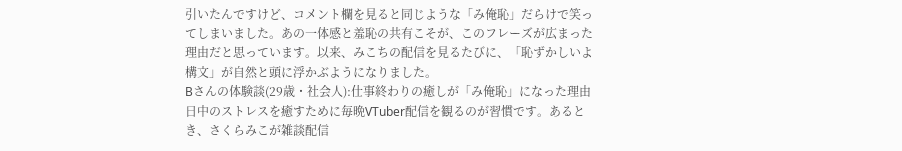引いたんですけど、コメント欄を見ると同じような「み俺恥」だらけで笑ってしまいました。あの一体感と羞恥の共有こそが、このフレーズが広まった理由だと思っています。以来、みこちの配信を見るたびに、「恥ずかしいよ構文」が自然と頭に浮かぶようになりました。
Bさんの体験談(29歳・社会人):仕事終わりの癒しが「み俺恥」になった理由
日中のストレスを癒すために毎晩VTuber配信を観るのが習慣です。あるとき、さくらみこが雑談配信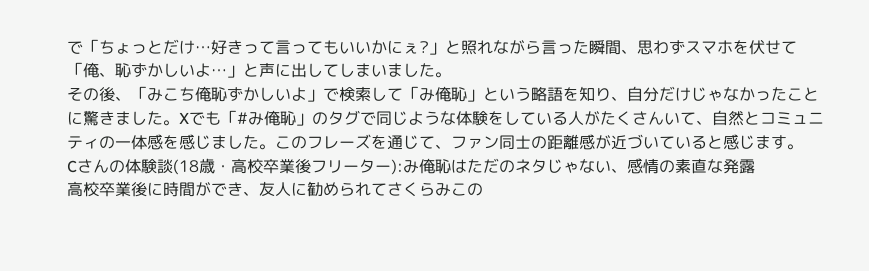で「ちょっとだけ…好きって言ってもいいかにぇ?」と照れながら言った瞬間、思わずスマホを伏せて「俺、恥ずかしいよ…」と声に出してしまいました。
その後、「みこち俺恥ずかしいよ」で検索して「み俺恥」という略語を知り、自分だけじゃなかったことに驚きました。Xでも「#み俺恥」のタグで同じような体験をしている人がたくさんいて、自然とコミュニティの一体感を感じました。このフレーズを通じて、ファン同士の距離感が近づいていると感じます。
Cさんの体験談(18歳・高校卒業後フリーター):み俺恥はただのネタじゃない、感情の素直な発露
高校卒業後に時間ができ、友人に勧められてさくらみこの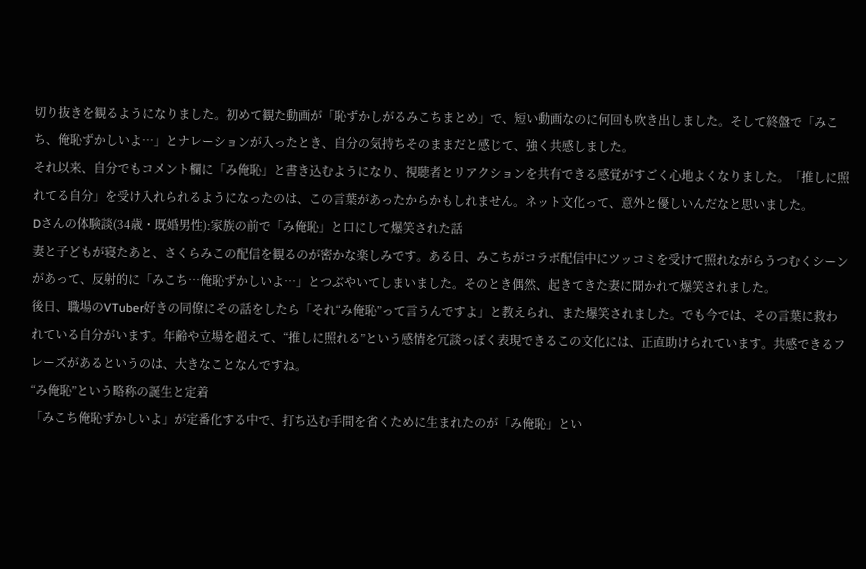切り抜きを観るようになりました。初めて観た動画が「恥ずかしがるみこちまとめ」で、短い動画なのに何回も吹き出しました。そして終盤で「みこち、俺恥ずかしいよ…」とナレーションが入ったとき、自分の気持ちそのままだと感じて、強く共感しました。
それ以来、自分でもコメント欄に「み俺恥」と書き込むようになり、視聴者とリアクションを共有できる感覚がすごく心地よくなりました。「推しに照れてる自分」を受け入れられるようになったのは、この言葉があったからかもしれません。ネット文化って、意外と優しいんだなと思いました。
Dさんの体験談(34歳・既婚男性):家族の前で「み俺恥」と口にして爆笑された話
妻と子どもが寝たあと、さくらみこの配信を観るのが密かな楽しみです。ある日、みこちがコラボ配信中にツッコミを受けて照れながらうつむくシーンがあって、反射的に「みこち…俺恥ずかしいよ…」とつぶやいてしまいました。そのとき偶然、起きてきた妻に聞かれて爆笑されました。
後日、職場のVTuber好きの同僚にその話をしたら「それ“み俺恥”って言うんですよ」と教えられ、また爆笑されました。でも今では、その言葉に救われている自分がいます。年齢や立場を超えて、“推しに照れる”という感情を冗談っぽく表現できるこの文化には、正直助けられています。共感できるフレーズがあるというのは、大きなことなんですね。
“み俺恥”という略称の誕生と定着
「みこち俺恥ずかしいよ」が定番化する中で、打ち込む手間を省くために生まれたのが「み俺恥」とい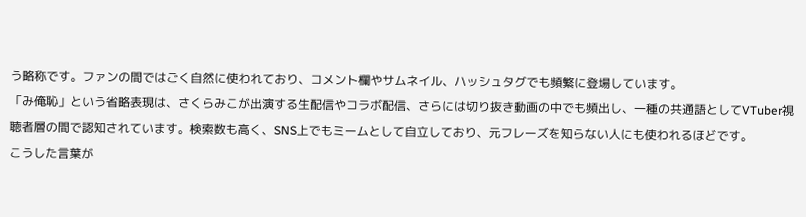う略称です。ファンの間ではごく自然に使われており、コメント欄やサムネイル、ハッシュタグでも頻繁に登場しています。
「み俺恥」という省略表現は、さくらみこが出演する生配信やコラボ配信、さらには切り抜き動画の中でも頻出し、一種の共通語としてVTuber視聴者層の間で認知されています。検索数も高く、SNS上でもミームとして自立しており、元フレーズを知らない人にも使われるほどです。
こうした言葉が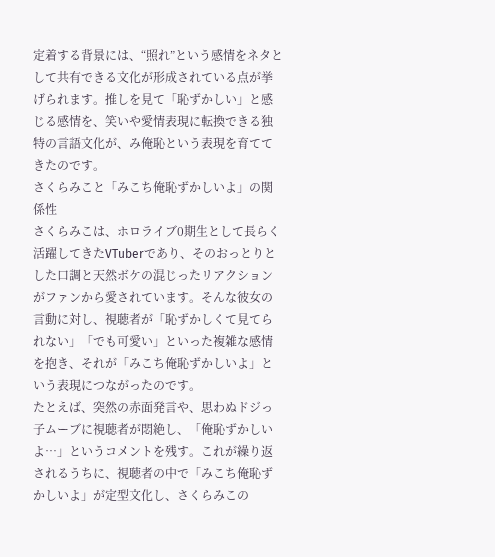定着する背景には、“照れ”という感情をネタとして共有できる文化が形成されている点が挙げられます。推しを見て「恥ずかしい」と感じる感情を、笑いや愛情表現に転換できる独特の言語文化が、み俺恥という表現を育ててきたのです。
さくらみこと「みこち俺恥ずかしいよ」の関係性
さくらみこは、ホロライブ0期生として長らく活躍してきたVTuberであり、そのおっとりとした口調と天然ボケの混じったリアクションがファンから愛されています。そんな彼女の言動に対し、視聴者が「恥ずかしくて見てられない」「でも可愛い」といった複雑な感情を抱き、それが「みこち俺恥ずかしいよ」という表現につながったのです。
たとえば、突然の赤面発言や、思わぬドジっ子ムーブに視聴者が悶絶し、「俺恥ずかしいよ…」というコメントを残す。これが繰り返されるうちに、視聴者の中で「みこち俺恥ずかしいよ」が定型文化し、さくらみこの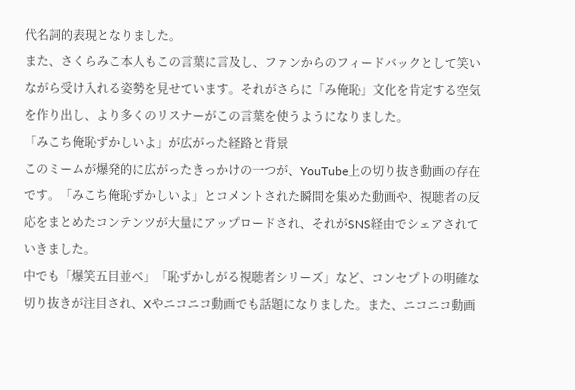代名詞的表現となりました。
また、さくらみこ本人もこの言葉に言及し、ファンからのフィードバックとして笑いながら受け入れる姿勢を見せています。それがさらに「み俺恥」文化を肯定する空気を作り出し、より多くのリスナーがこの言葉を使うようになりました。
「みこち俺恥ずかしいよ」が広がった経路と背景
このミームが爆発的に広がったきっかけの一つが、YouTube上の切り抜き動画の存在です。「みこち俺恥ずかしいよ」とコメントされた瞬間を集めた動画や、視聴者の反応をまとめたコンテンツが大量にアップロードされ、それがSNS経由でシェアされていきました。
中でも「爆笑五目並べ」「恥ずかしがる視聴者シリーズ」など、コンセプトの明確な切り抜きが注目され、Xやニコニコ動画でも話題になりました。また、ニコニコ動画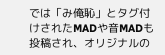では「み俺恥」とタグ付けされたMADや音MADも投稿され、オリジナルの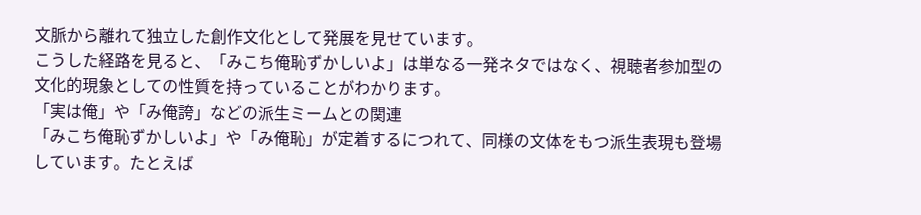文脈から離れて独立した創作文化として発展を見せています。
こうした経路を見ると、「みこち俺恥ずかしいよ」は単なる一発ネタではなく、視聴者参加型の文化的現象としての性質を持っていることがわかります。
「実は俺」や「み俺誇」などの派生ミームとの関連
「みこち俺恥ずかしいよ」や「み俺恥」が定着するにつれて、同様の文体をもつ派生表現も登場しています。たとえば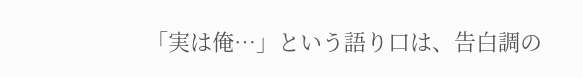「実は俺…」という語り口は、告白調の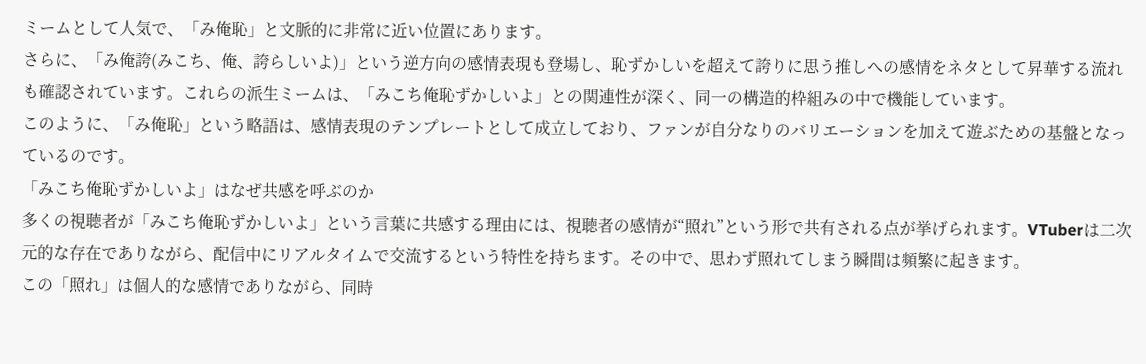ミームとして人気で、「み俺恥」と文脈的に非常に近い位置にあります。
さらに、「み俺誇(みこち、俺、誇らしいよ)」という逆方向の感情表現も登場し、恥ずかしいを超えて誇りに思う推しへの感情をネタとして昇華する流れも確認されています。これらの派生ミームは、「みこち俺恥ずかしいよ」との関連性が深く、同一の構造的枠組みの中で機能しています。
このように、「み俺恥」という略語は、感情表現のテンプレートとして成立しており、ファンが自分なりのバリエーションを加えて遊ぶための基盤となっているのです。
「みこち俺恥ずかしいよ」はなぜ共感を呼ぶのか
多くの視聴者が「みこち俺恥ずかしいよ」という言葉に共感する理由には、視聴者の感情が“照れ”という形で共有される点が挙げられます。VTuberは二次元的な存在でありながら、配信中にリアルタイムで交流するという特性を持ちます。その中で、思わず照れてしまう瞬間は頻繁に起きます。
この「照れ」は個人的な感情でありながら、同時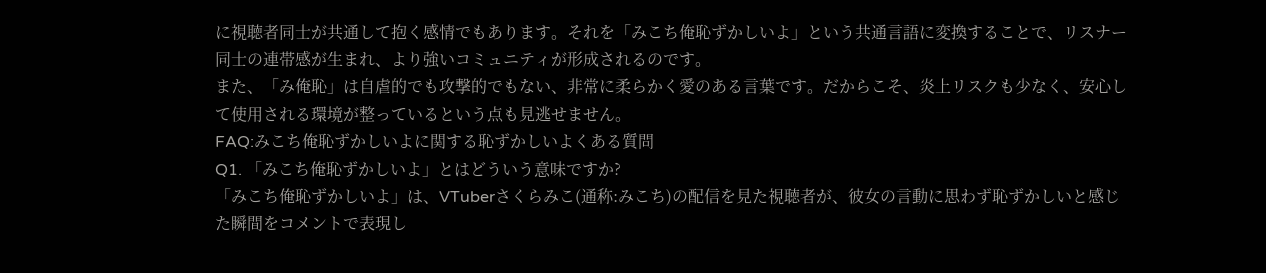に視聴者同士が共通して抱く感情でもあります。それを「みこち俺恥ずかしいよ」という共通言語に変換することで、リスナー同士の連帯感が生まれ、より強いコミュニティが形成されるのです。
また、「み俺恥」は自虐的でも攻撃的でもない、非常に柔らかく愛のある言葉です。だからこそ、炎上リスクも少なく、安心して使用される環境が整っているという点も見逃せません。
FAQ:みこち俺恥ずかしいよに関する恥ずかしいよくある質問
Q1. 「みこち俺恥ずかしいよ」とはどういう意味ですか?
「みこち俺恥ずかしいよ」は、VTuberさくらみこ(通称:みこち)の配信を見た視聴者が、彼女の言動に思わず恥ずかしいと感じた瞬間をコメントで表現し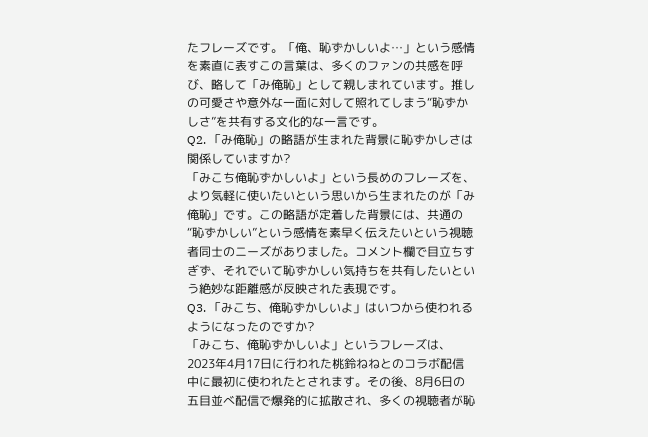たフレーズです。「俺、恥ずかしいよ…」という感情を素直に表すこの言葉は、多くのファンの共感を呼び、略して「み俺恥」として親しまれています。推しの可愛さや意外な一面に対して照れてしまう“恥ずかしさ”を共有する文化的な一言です。
Q2. 「み俺恥」の略語が生まれた背景に恥ずかしさは関係していますか?
「みこち俺恥ずかしいよ」という長めのフレーズを、より気軽に使いたいという思いから生まれたのが「み俺恥」です。この略語が定着した背景には、共通の“恥ずかしい”という感情を素早く伝えたいという視聴者同士のニーズがありました。コメント欄で目立ちすぎず、それでいて恥ずかしい気持ちを共有したいという絶妙な距離感が反映された表現です。
Q3. 「みこち、俺恥ずかしいよ」はいつから使われるようになったのですか?
「みこち、俺恥ずかしいよ」というフレーズは、2023年4月17日に行われた桃鈴ねねとのコラボ配信中に最初に使われたとされます。その後、8月6日の五目並べ配信で爆発的に拡散され、多くの視聴者が恥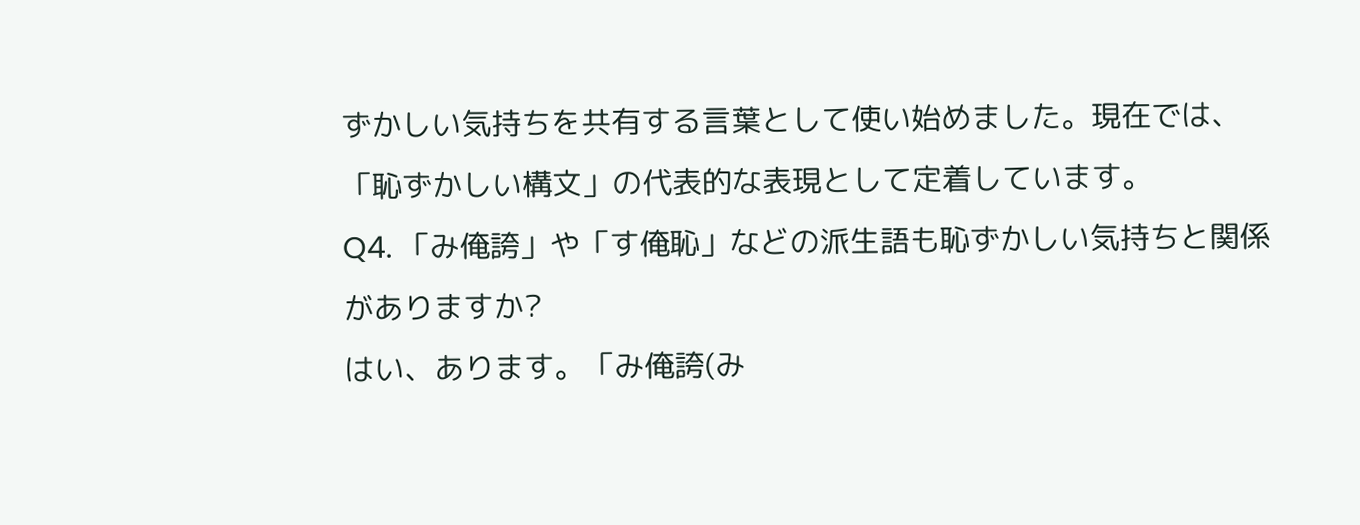ずかしい気持ちを共有する言葉として使い始めました。現在では、「恥ずかしい構文」の代表的な表現として定着しています。
Q4. 「み俺誇」や「す俺恥」などの派生語も恥ずかしい気持ちと関係がありますか?
はい、あります。「み俺誇(み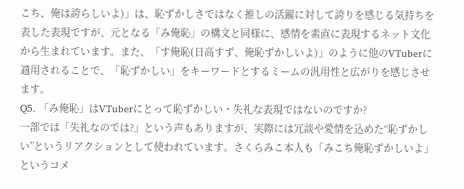こち、俺は誇らしいよ)」は、恥ずかしさではなく推しの活躍に対して誇りを感じる気持ちを表した表現ですが、元となる「み俺恥」の構文と同様に、感情を素直に表現するネット文化から生まれています。また、「す俺恥(日高すず、俺恥ずかしいよ)」のように他のVTuberに適用されることで、「恥ずかしい」をキーワードとするミームの汎用性と広がりを感じさせます。
Q5. 「み俺恥」はVTuberにとって恥ずかしい・失礼な表現ではないのですか?
一部では「失礼なのでは?」という声もありますが、実際には冗談や愛情を込めた“恥ずかしい”というリアクションとして使われています。さくらみこ本人も「みこち俺恥ずかしいよ」というコメ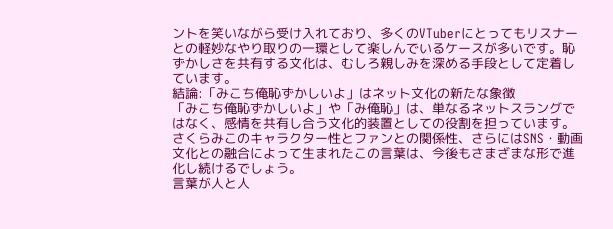ントを笑いながら受け入れており、多くのVTuberにとってもリスナーとの軽妙なやり取りの一環として楽しんでいるケースが多いです。恥ずかしさを共有する文化は、むしろ親しみを深める手段として定着しています。
結論:「みこち俺恥ずかしいよ」はネット文化の新たな象徴
「みこち俺恥ずかしいよ」や「み俺恥」は、単なるネットスラングではなく、感情を共有し合う文化的装置としての役割を担っています。さくらみこのキャラクター性とファンとの関係性、さらにはSNS・動画文化との融合によって生まれたこの言葉は、今後もさまざまな形で進化し続けるでしょう。
言葉が人と人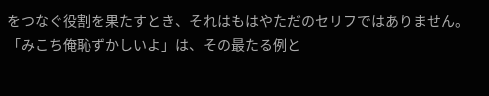をつなぐ役割を果たすとき、それはもはやただのセリフではありません。「みこち俺恥ずかしいよ」は、その最たる例と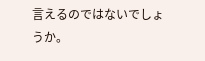言えるのではないでしょうか。